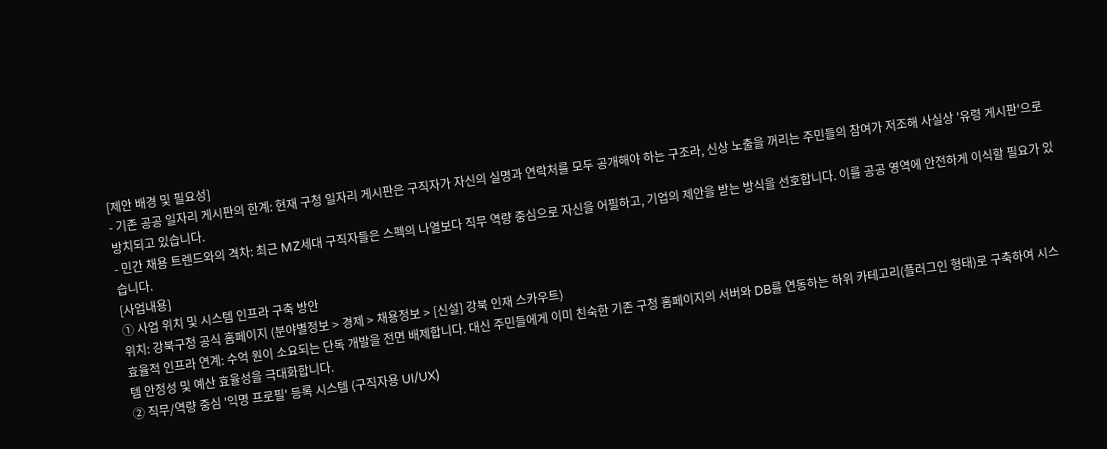[제안 배경 및 필요성]
- 기존 공공 일자리 게시판의 한계: 현재 구청 일자리 게시판은 구직자가 자신의 실명과 연락처를 모두 공개해야 하는 구조라, 신상 노출을 꺼리는 주민들의 참여가 저조해 사실상 '유령 게시판'으로 방치되고 있습니다.
- 민간 채용 트렌드와의 격차: 최근 MZ세대 구직자들은 스펙의 나열보다 직무 역량 중심으로 자신을 어필하고, 기업의 제안을 받는 방식을 선호합니다. 이를 공공 영역에 안전하게 이식할 필요가 있습니다.
[사업내용]
① 사업 위치 및 시스템 인프라 구축 방안
위치: 강북구청 공식 홈페이지 (분야별정보 > 경제 > 채용정보 > [신설] 강북 인재 스카우트)
효율적 인프라 연계: 수억 원이 소요되는 단독 개발을 전면 배제합니다. 대신 주민들에게 이미 친숙한 기존 구청 홈페이지의 서버와 DB를 연동하는 하위 카테고리(플러그인 형태)로 구축하여 시스템 안정성 및 예산 효율성을 극대화합니다.
② 직무/역량 중심 '익명 프로필' 등록 시스템 (구직자용 UI/UX)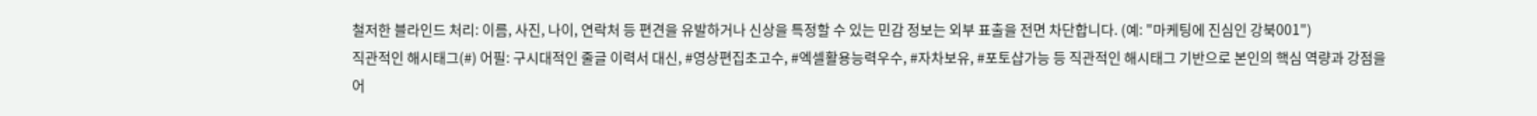철저한 블라인드 처리: 이름, 사진, 나이, 연락처 등 편견을 유발하거나 신상을 특정할 수 있는 민감 정보는 외부 표출을 전면 차단합니다. (예: "마케팅에 진심인 강북001")
직관적인 해시태그(#) 어필: 구시대적인 줄글 이력서 대신, #영상편집초고수, #엑셀활용능력우수, #자차보유, #포토샵가능 등 직관적인 해시태그 기반으로 본인의 핵심 역량과 강점을 어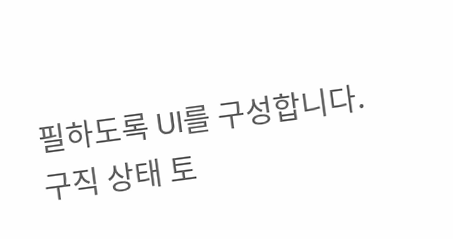필하도록 UI를 구성합니다.
구직 상태 토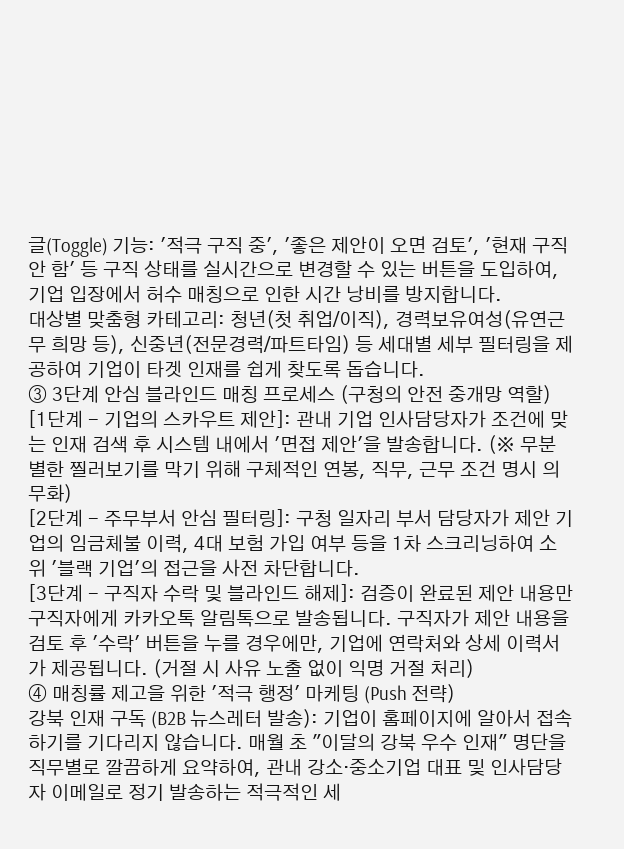글(Toggle) 기능: '적극 구직 중', '좋은 제안이 오면 검토', '현재 구직 안 함' 등 구직 상태를 실시간으로 변경할 수 있는 버튼을 도입하여, 기업 입장에서 허수 매칭으로 인한 시간 낭비를 방지합니다.
대상별 맞춤형 카테고리: 청년(첫 취업/이직), 경력보유여성(유연근무 희망 등), 신중년(전문경력/파트타임) 등 세대별 세부 필터링을 제공하여 기업이 타겟 인재를 쉽게 찾도록 돕습니다.
③ 3단계 안심 블라인드 매칭 프로세스 (구청의 안전 중개망 역할)
[1단계 - 기업의 스카우트 제안]: 관내 기업 인사담당자가 조건에 맞는 인재 검색 후 시스템 내에서 '면접 제안'을 발송합니다. (※ 무분별한 찔러보기를 막기 위해 구체적인 연봉, 직무, 근무 조건 명시 의무화)
[2단계 - 주무부서 안심 필터링]: 구청 일자리 부서 담당자가 제안 기업의 임금체불 이력, 4대 보험 가입 여부 등을 1차 스크리닝하여 소위 '블랙 기업'의 접근을 사전 차단합니다.
[3단계 - 구직자 수락 및 블라인드 해제]: 검증이 완료된 제안 내용만 구직자에게 카카오톡 알림톡으로 발송됩니다. 구직자가 제안 내용을 검토 후 '수락' 버튼을 누를 경우에만, 기업에 연락처와 상세 이력서가 제공됩니다. (거절 시 사유 노출 없이 익명 거절 처리)
④ 매칭률 제고을 위한 '적극 행정' 마케팅 (Push 전략)
강북 인재 구독 (B2B 뉴스레터 발송): 기업이 홈페이지에 알아서 접속하기를 기다리지 않습니다. 매월 초 "이달의 강북 우수 인재" 명단을 직무별로 깔끔하게 요약하여, 관내 강소·중소기업 대표 및 인사담당자 이메일로 정기 발송하는 적극적인 세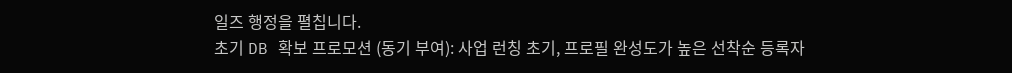일즈 행정을 펼칩니다.
초기 DB 확보 프로모션 (동기 부여): 사업 런칭 초기, 프로필 완성도가 높은 선착순 등록자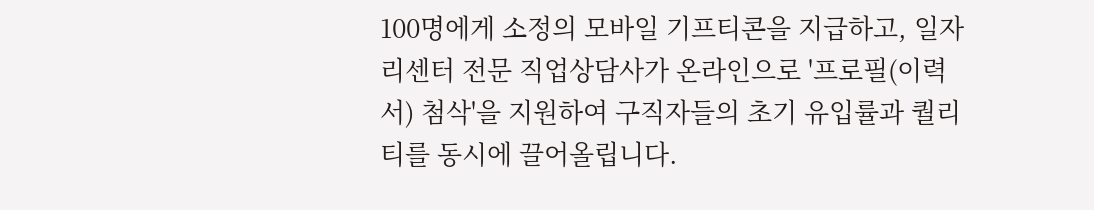100명에게 소정의 모바일 기프티콘을 지급하고, 일자리센터 전문 직업상담사가 온라인으로 '프로필(이력서) 첨삭'을 지원하여 구직자들의 초기 유입률과 퀄리티를 동시에 끌어올립니다.